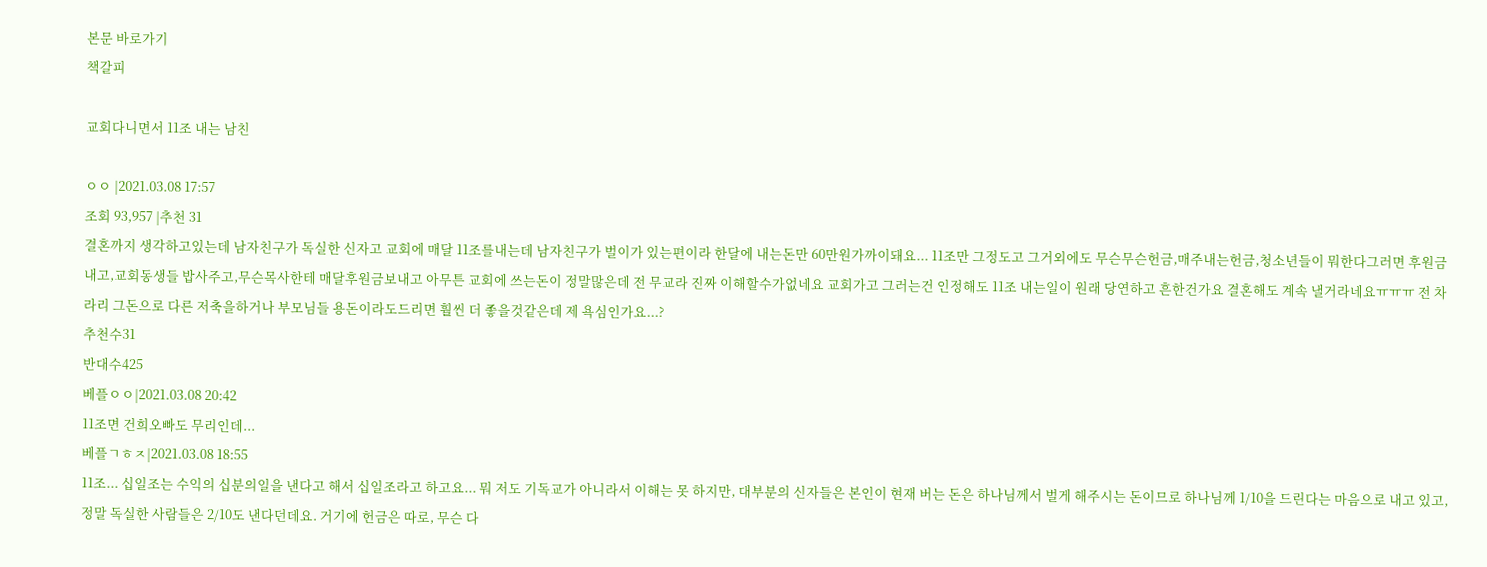본문 바로가기
책갈피

교회다니면서 11조 내는 남친

ㅇㅇ |2021.03.08 17:57
조회 93,957 |추천 31
결혼까지 생각하고있는데 남자친구가 독실한 신자고 교회에 매달 11조를내는데 남자친구가 벌이가 있는편이라 한달에 내는돈만 60만원가까이돼요... 11조만 그정도고 그거외에도 무슨무슨헌금,매주내는헌금,청소년들이 뭐한다그러면 후원금내고,교회동생들 밥사주고,무슨목사한테 매달후원금보내고 아무튼 교회에 쓰는돈이 정말많은데 전 무교라 진짜 이해할수가없네요 교회가고 그러는건 인정해도 11조 내는일이 원래 당연하고 흔한건가요 결혼해도 계속 낼거라네요ㅠㅠㅠ 전 차라리 그돈으로 다른 저축을하거나 부모님들 용돈이라도드리면 훨씬 더 좋을것같은데 제 욕심인가요...?
추천수31
반대수425
베플ㅇㅇ|2021.03.08 20:42
11조면 건희오빠도 무리인데...
베플ㄱㅎㅈ|2021.03.08 18:55
11조... 십일조는 수익의 십분의일을 낸다고 해서 십일조라고 하고요... 뭐 저도 기독교가 아니라서 이해는 못 하지만, 대부분의 신자들은 본인이 현재 버는 돈은 하나님께서 벌게 해주시는 돈이므로 하나님께 1/10을 드린다는 마음으로 내고 있고, 정말 독실한 사람들은 2/10도 낸다던데요. 거기에 헌금은 따로, 무슨 다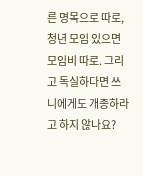른 명목으로 따로, 청년 모임 있으면 모임비 따로. 그리고 독실하다면 쓰니에게도 개종하라고 하지 않나요?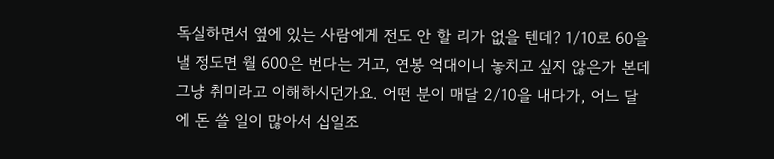독실하면서 옆에 있는 사람에게 전도 안 할 리가 없을 텐데? 1/10로 60을 낼 정도면 월 600은 번다는 거고, 연봉 억대이니 놓치고 싶지 않은가 본데 그냥 취미라고 이해하시던가요. 어떤 분이 매달 2/10을 내다가, 어느 달에 돈 쓸 일이 많아서 십일조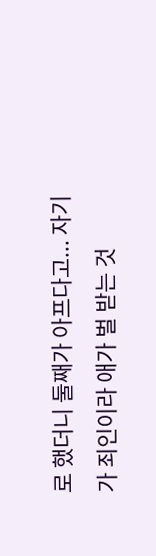로 했더니 둘째가 아프다고... 자기가 죄인이라 애가 벌 받는 것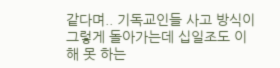같다며.. 기독교인들 사고 방식이 그렇게 돌아가는데 십일조도 이해 못 하는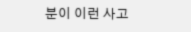분이 이런 사고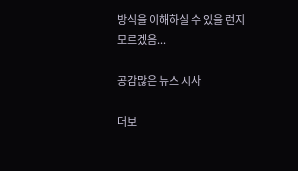방식을 이해하실 수 있을 런지 모르겠음...

공감많은 뉴스 시사

더보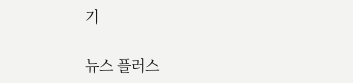기

뉴스 플러스